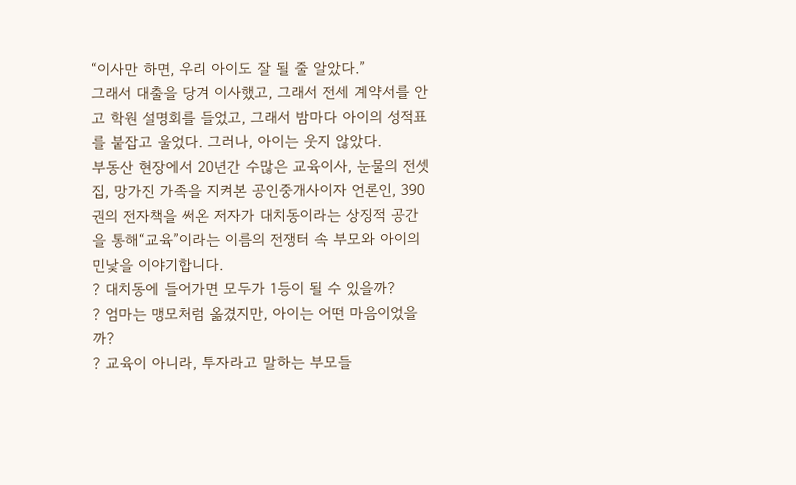“이사만 하면, 우리 아이도 잘 될 줄 알았다.”
그래서 대출을 당겨 이사했고, 그래서 전세 계약서를 안고 학원 설명회를 들었고, 그래서 밤마다 아이의 성적표를 붙잡고 울었다. 그러나, 아이는 웃지 않았다.
부동산 현장에서 20년간 수많은 교육이사, 눈물의 전셋집, 망가진 가족을 지켜본 공인중개사이자 언론인, 390권의 전자책을 써온 저자가 대치동이라는 상징적 공간을 통해“교육”이라는 이름의 전쟁터 속 부모와 아이의 민낯을 이야기합니다.
? 대치동에 들어가면 모두가 1등이 될 수 있을까?
? 엄마는 맹모처럼 옮겼지만, 아이는 어떤 마음이었을까?
? 교육이 아니라, 투자라고 말하는 부모들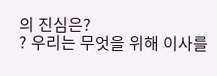의 진심은?
? 우리는 무엇을 위해 이사를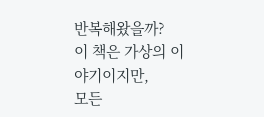반복해왔을까?
이 책은 가상의 이야기이지만,
모든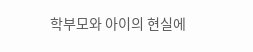학부모와 아이의 현실에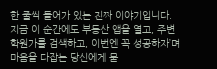한 줄씩 들어가 있는 진짜 이야기입니다.
지금 이 순간에도 부동산 앱을 열고, 주변 학원가를 검색하고, 이번엔 꼭 성공하자’며 마음을 다잡는 당신에게 묻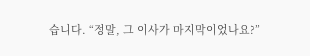습니다. “정말, 그 이사가 마지막이었나요?”